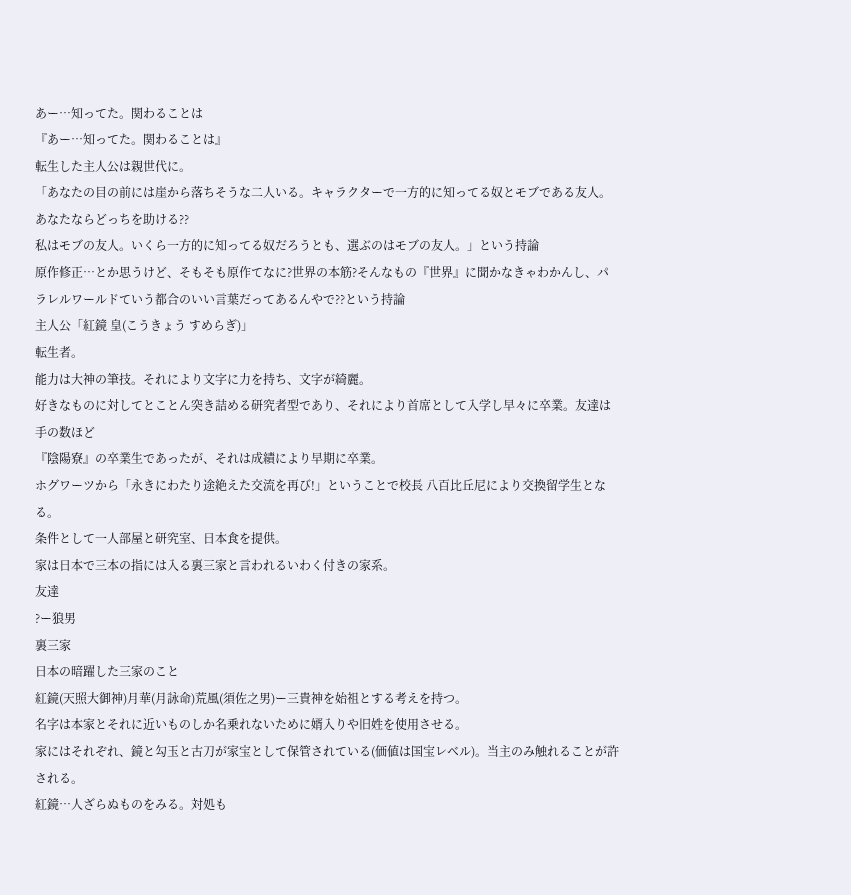あー…知ってた。関わることは
『あー…知ってた。関わることは』
転生した主人公は親世代に。
「あなたの目の前には崖から落ちそうな二人いる。キャラクターで一方的に知ってる奴とモブである友人。あなたならどっちを助ける??
私はモブの友人。いくら一方的に知ってる奴だろうとも、選ぶのはモブの友人。」という持論
原作修正…とか思うけど、そもそも原作てなに?世界の本筋?そんなもの『世界』に聞かなきゃわかんし、パラレルワールドていう都合のいい言葉だってあるんやで??という持論
主人公「紅鏡 皇(こうきょう すめらぎ)」
転生者。
能力は大神の筆技。それにより文字に力を持ち、文字が綺麗。
好きなものに対してとことん突き詰める研究者型であり、それにより首席として入学し早々に卒業。友達は手の数ほど
『陰陽寮』の卒業生であったが、それは成績により早期に卒業。
ホグワーツから「永きにわたり途絶えた交流を再び!」ということで校長 八百比丘尼により交換留学生となる。
条件として一人部屋と研究室、日本食を提供。
家は日本で三本の指には入る裏三家と言われるいわく付きの家系。
友達
?ー狼男
裏三家
日本の暗躍した三家のこと
紅鏡(天照大御神)月華(月詠命)荒風(須佐之男)ー三貴神を始祖とする考えを持つ。
名字は本家とそれに近いものしか名乗れないために婿入りや旧姓を使用させる。
家にはそれぞれ、鏡と勾玉と古刀が家宝として保管されている(価値は国宝レベル)。当主のみ触れることが許される。
紅鏡…人ざらぬものをみる。対処も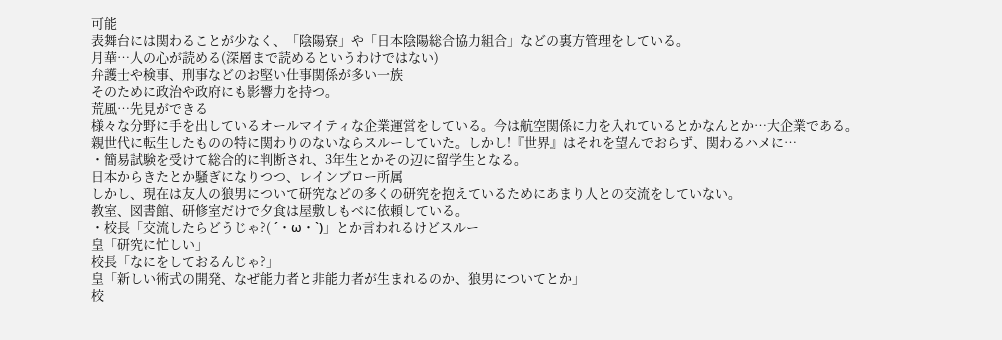可能
表舞台には関わることが少なく、「陰陽寮」や「日本陰陽総合協力組合」などの裏方管理をしている。
月華…人の心が読める(深層まで読めるというわけではない)
弁護士や検事、刑事などのお堅い仕事関係が多い一族
そのために政治や政府にも影響力を持つ。
荒風…先見ができる
様々な分野に手を出しているオールマイティな企業運営をしている。今は航空関係に力を入れているとかなんとか…大企業である。
親世代に転生したものの特に関わりのないならスルーしていた。しかし!『世界』はそれを望んでおらず、関わるハメに…
・簡易試験を受けて総合的に判断され、3年生とかその辺に留学生となる。
日本からきたとか騒ぎになりつつ、レインブロー所属
しかし、現在は友人の狼男について研究などの多くの研究を抱えているためにあまり人との交流をしていない。
教室、図書館、研修室だけで夕食は屋敷しもべに依頼している。
・校長「交流したらどうじゃ?( ´・ω・`)」とか言われるけどスルー
皇「研究に忙しい」
校長「なにをしておるんじゃ?」
皇「新しい術式の開発、なぜ能力者と非能力者が生まれるのか、狼男についてとか」
校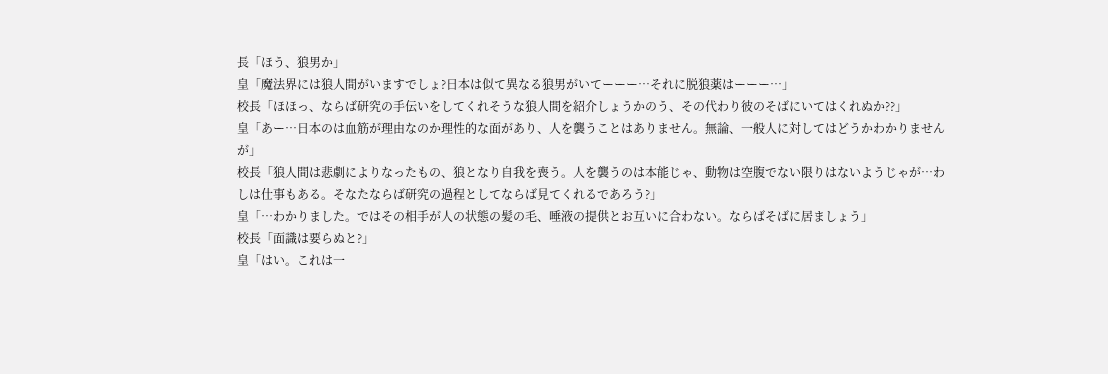長「ほう、狼男か」
皇「魔法界には狼人間がいますでしょ?日本は似て異なる狼男がいてーーー…それに脱狼薬はーーー…」
校長「ほほっ、ならば研究の手伝いをしてくれそうな狼人間を紹介しょうかのう、その代わり彼のそばにいてはくれぬか??」
皇「あー…日本のは血筋が理由なのか理性的な面があり、人を襲うことはありません。無論、一般人に対してはどうかわかりませんが」
校長「狼人間は悲劇によりなったもの、狼となり自我を喪う。人を襲うのは本能じゃ、動物は空腹でない限りはないようじゃが…わしは仕事もある。そなたならば研究の過程としてならば見てくれるであろう?」
皇「…わかりました。ではその相手が人の状態の髪の毛、唾液の提供とお互いに合わない。ならばそばに居ましょう」
校長「面識は要らぬと?」
皇「はい。これは一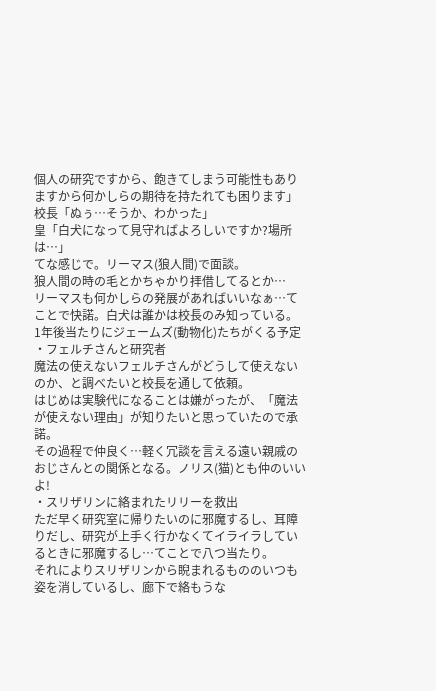個人の研究ですから、飽きてしまう可能性もありますから何かしらの期待を持たれても困ります」
校長「ぬぅ…そうか、わかった」
皇「白犬になって見守ればよろしいですか?場所は…」
てな感じで。リーマス(狼人間)で面談。
狼人間の時の毛とかちゃかり拝借してるとか…
リーマスも何かしらの発展があればいいなぁ…てことで快諾。白犬は誰かは校長のみ知っている。
1年後当たりにジェームズ(動物化)たちがくる予定
・フェルチさんと研究者
魔法の使えないフェルチさんがどうして使えないのか、と調べたいと校長を通して依頼。
はじめは実験代になることは嫌がったが、「魔法が使えない理由」が知りたいと思っていたので承諾。
その過程で仲良く…軽く冗談を言える遠い親戚のおじさんとの関係となる。ノリス(猫)とも仲のいいよ!
・スリザリンに絡まれたリリーを救出
ただ早く研究室に帰りたいのに邪魔するし、耳障りだし、研究が上手く行かなくてイライラしているときに邪魔するし…てことで八つ当たり。
それによりスリザリンから睨まれるもののいつも姿を消しているし、廊下で絡もうな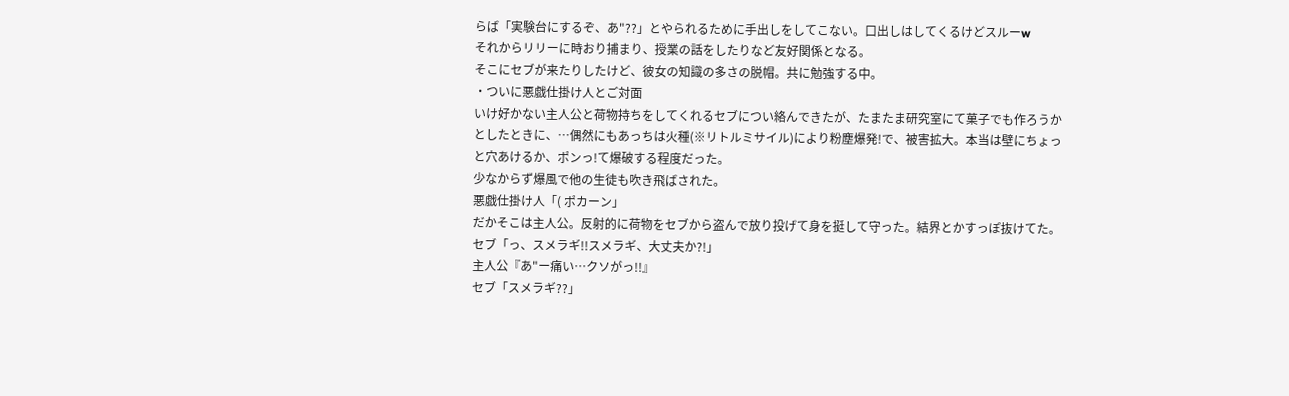らば「実験台にするぞ、あ"??」とやられるために手出しをしてこない。口出しはしてくるけどスルーw
それからリリーに時おり捕まり、授業の話をしたりなど友好関係となる。
そこにセブが来たりしたけど、彼女の知識の多さの脱帽。共に勉強する中。
・ついに悪戯仕掛け人とご対面
いけ好かない主人公と荷物持ちをしてくれるセブについ絡んできたが、たまたま研究室にて菓子でも作ろうかとしたときに、…偶然にもあっちは火種(※リトルミサイル)により粉塵爆発!で、被害拡大。本当は壁にちょっと穴あけるか、ポンっ!て爆破する程度だった。
少なからず爆風で他の生徒も吹き飛ばされた。
悪戯仕掛け人「( ポカーン」
だかそこは主人公。反射的に荷物をセブから盗んで放り投げて身を挺して守った。結界とかすっぽ抜けてた。
セブ「っ、スメラギ!!スメラギ、大丈夫か?!」
主人公『あ"ー痛い…クソがっ!!』
セブ「スメラギ??」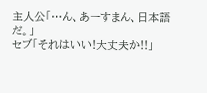主人公「…ん、あーすまん、日本語だ。」
セブ「それはいい!大丈夫か!!」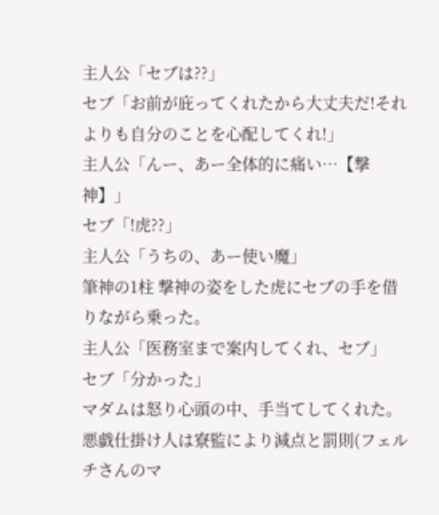主人公「セブは??」
セブ「お前が庇ってくれたから大丈夫だ!それよりも自分のことを心配してくれ!」
主人公「んー、あー全体的に痛い…【撃神】」
セブ「!虎??」
主人公「うちの、あー使い魔」
筆神の1柱 撃神の姿をした虎にセブの手を借りながら乗った。
主人公「医務室まで案内してくれ、セブ」
セブ「分かった」
マダムは怒り心頭の中、手当てしてくれた。
悪戯仕掛け人は寮監により減点と罰則(フェルチさんのマ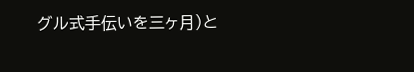グル式手伝いを三ヶ月)と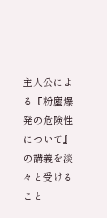主人公による『粉塵爆発の危険性について』の講義を淡々と受けること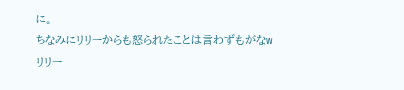に。
ちなみにリリーからも怒られたことは言わずもがなw
リリー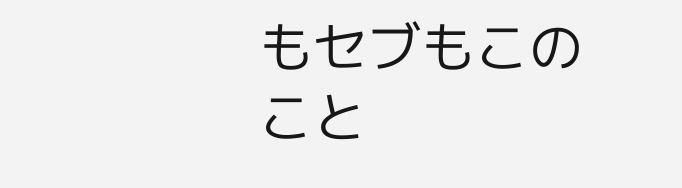もセブもこのこと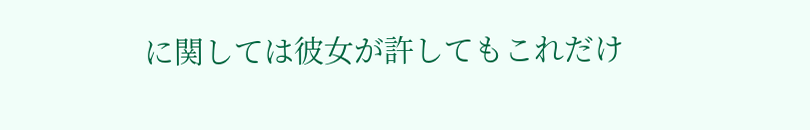に関しては彼女が許してもこれだけ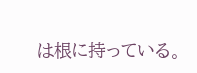は根に持っている。